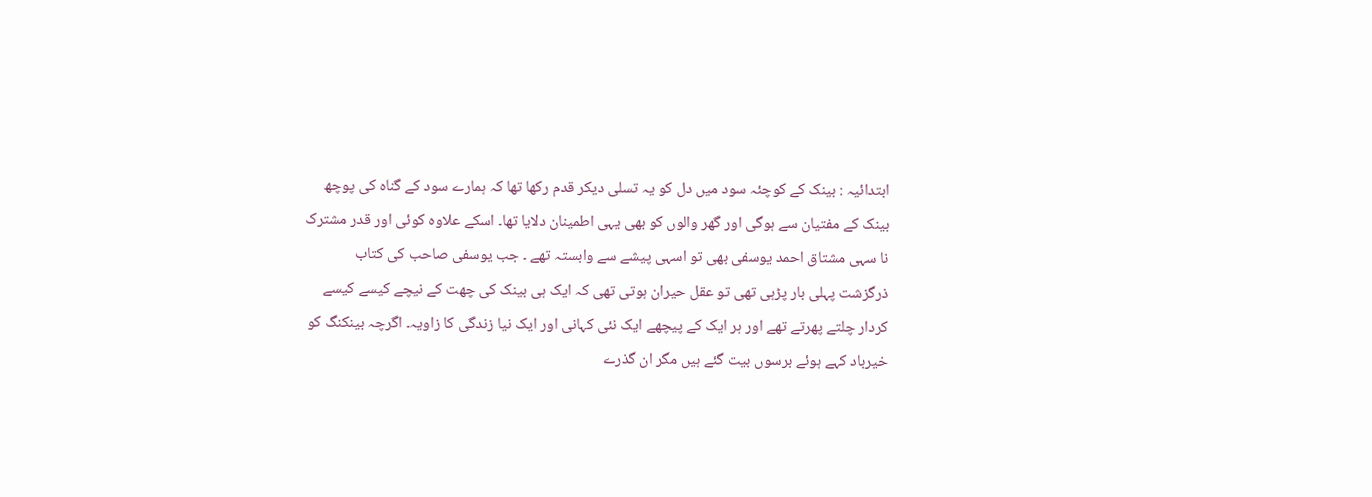ابتدائیہ : بینک کے کوچئہ سود میں دل کو یہ تسلی دیکر قدم رکھا تھا کہ ہمارے سود کے گناہ کی پوچھ بینک کے مفتیان سے ہوگی اور گھر والوں کو بھی یہی اطمینان دلایا تھا۔ اسکے علاوہ کوئی اور قدر مشترک نا سہی مشتاق احمد یوسفی بھی تو اسہی پیشے سے وابستہ تھے ۔ جب یوسفی صاحب کی کتاب ذرگزشت پہلی بار پڑہی تھی تو عقل حیران ہوتی تھی کہ ایک ہی بینک کی چھت کے نیچے کیسے کیسے کردار چلتے پھرتے تھے اور ہر ایک کے پیچھے ایک نئی کہانی اور ایک نیا زندگی کا زاویہ۔ اگرچہ بینکنگ کو خیرباد کہے ہوئے برسوں بیت گئے ہیں مگر ان گذرے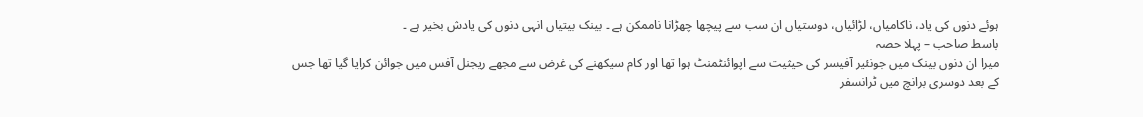ہوئے دنوں کی یاد، ناکامیاں، لڑائیاں، دوستیاں ان سب سے پیچھا چھڑانا ناممکن ہے ۔ بینک بیتیاں انہی دنوں کی یادش بخیر ہے ۔
باسط صاحب – پہلا حصہ
میرا ان دنوں بینک میں جونئیر آفیسر کی حیثیت سے اپوائنٹمنٹ ہوا تھا اور کام سیکھنے کی غرض سے مجھے ریجنل آفس میں جوائن کرایا گیا تھا جس کے بعد دوسری برانچ میں ٹرانسفر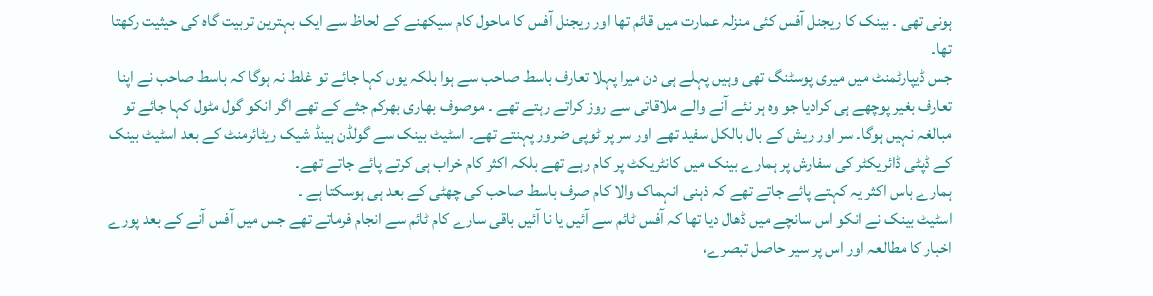ہونی تھی ۔ بینک کا ریجنل آفس کئی منزلہ عمارت میں قائم تھا اور ریجنل آفس کا ماحول کام سیکھنے کے لحاظ سے ایک بہترین تربیت گاہ کی حیثیت رکھتا تھا۔
جس ڈیپارٹمنٹ میں میری پوسٹنگ تھی وہیں پہلے ہی دن میرا پہلا تعارف باسط صاحب سے ہوا بلکہ یوں کہا جائے تو غلط نہ ہوگا کہ باسط صاحب نے اپنا تعارف بغیر پوچھے ہی کرادیا جو وہ ہر نئے آنے والے ملاقاتی سے روز کراتے رہتے تھے ۔ موصوف بھاری بھرکم جثے کے تھے اگر انکو گول مٹول کہا جائے تو مبالغہ نہیں ہوگا۔ سر اور ریش کے بال بالکل سفید تھے اور سر پر ٹوپی ضرور پہنتے تھے۔ اسٹیٹ بینک سے گولڈن ہینڈ شیک ریٹائرمنٹ کے بعد اسٹیٹ بینک کے ڈپٹی ڈائریکٹر کی سفارش پر ہمارے بینک میں کانٹریکٹ پر کام رہے تھے بلکہ اکثر کام خراب ہی کرتے پائے جاتے تھے۔
ہمارے باس اکثر یہ کہتے پائے جاتے تھے کہ ذہنی انہماک والا کام صرف باسط صاحب کی چھٹی کے بعد ہی ہوسکتا ہے ۔
اسٹیٹ بینک نے انکو اس سانچے میں ڈھال دیا تھا کہ آفس ٹائم سے آئیں یا نا آئیں باقی سارے کام ٹائم سے انجام فرماتے تھے جس میں آفس آنے کے بعد پورے اخبار کا مطالعہ اور اس پر سیر حاصل تبصرے،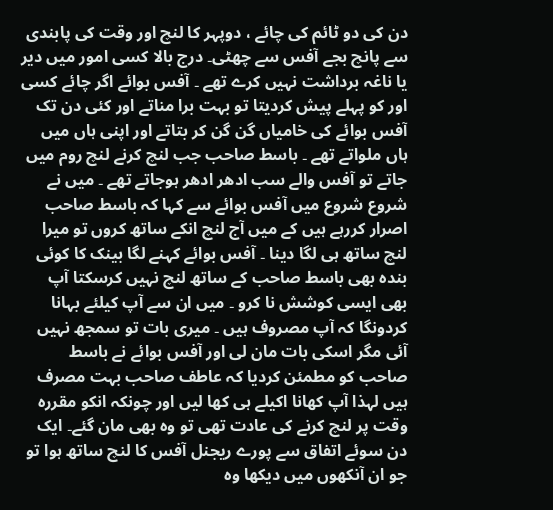دن کی دو ٹائم کی چائے ، دوپہر کا لنچ اور وقت کی پابندی سے پانچ بجے آفس سے چھٹی۔ درج بالا کسی امور میں دیر یا ناغہ برداشت نہیں کرے تھے ۔ آفس بوائے اگر چائے کسی اور کو پہلے پیش کردیتا تو بہت برا مناتے اور کئی دن تک آفس بوائے کی خامیاں گن گن کر بتاتے اور اپنی ہاں میں ہاں ملواتے تھے ۔ باسط صاحب جب لنچ کرنے لنچ روم میں جاتے تو آفس والے سب ادھر ادھر ہوجاتے تھے ۔ میں نے شروع شروع میں آفس بوائے سے کہا کہ باسط صاحب اصرار کررہے ہیں کے میں آج لنچ انکے ساتھ کروں تو میرا لنچ ساتھ ہی لگا دینا ۔ آفس بوائے کہنے لگا بینک کا کوئی بندہ بھی باسط صاحب کے ساتھ لنچ نہیں کرسکتا آپ بھی ایسی کوشش نا کرو ۔ میں ان سے آپ کیلئے بہانا کردونگا کہ آپ مصروف ہیں ۔ میری بات تو سمجھ نہیں آئی مگر اسکی بات مان لی اور آفس بوائے نے باسط صاحب کو مطمئن کردیا کہ عاطف صاحب بہت مصرف ہیں لہذا آپ کھانا اکیلے ہی کھا لیں اور چونکہ انکو مقررہ وقت پر لنچ کرنے کی عادت تھی تو وہ بھی مان گئے۔ ایک دن سوئے اتفاق سے پورے ریجنل آفس کا لنچ ساتھ ہوا تو جو ان آنکھوں میں دیکھا وہ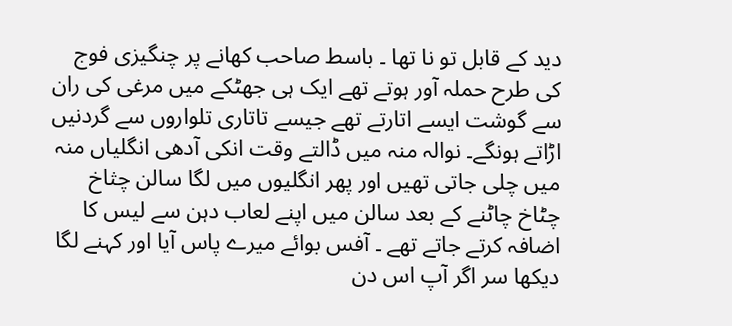دید کے قابل تو نا تھا ۔ باسط صاحب کھانے پر چنگیزی فوج کی طرح حملہ آور ہوتے تھے ایک ہی جھٹکے میں مرغی کی ران سے گوشت ایسے اتارتے تھے جیسے تاتاری تلواروں سے گردنیں اڑاتے ہونگے۔ نوالہ منہ میں ڈالتے وقت انکی آدھی انگلیاں منہ میں چلی جاتی تھیں اور پھر انگلیوں میں لگا سالن چثاخ چٹاخ چاٹنے کے بعد سالن میں اپنے لعاب دہن سے لیس کا اضافہ کرتے جاتے تھے ۔ آفس بوائے میرے پاس آیا اور کہنے لگا دیکھا سر اگر آپ اس دن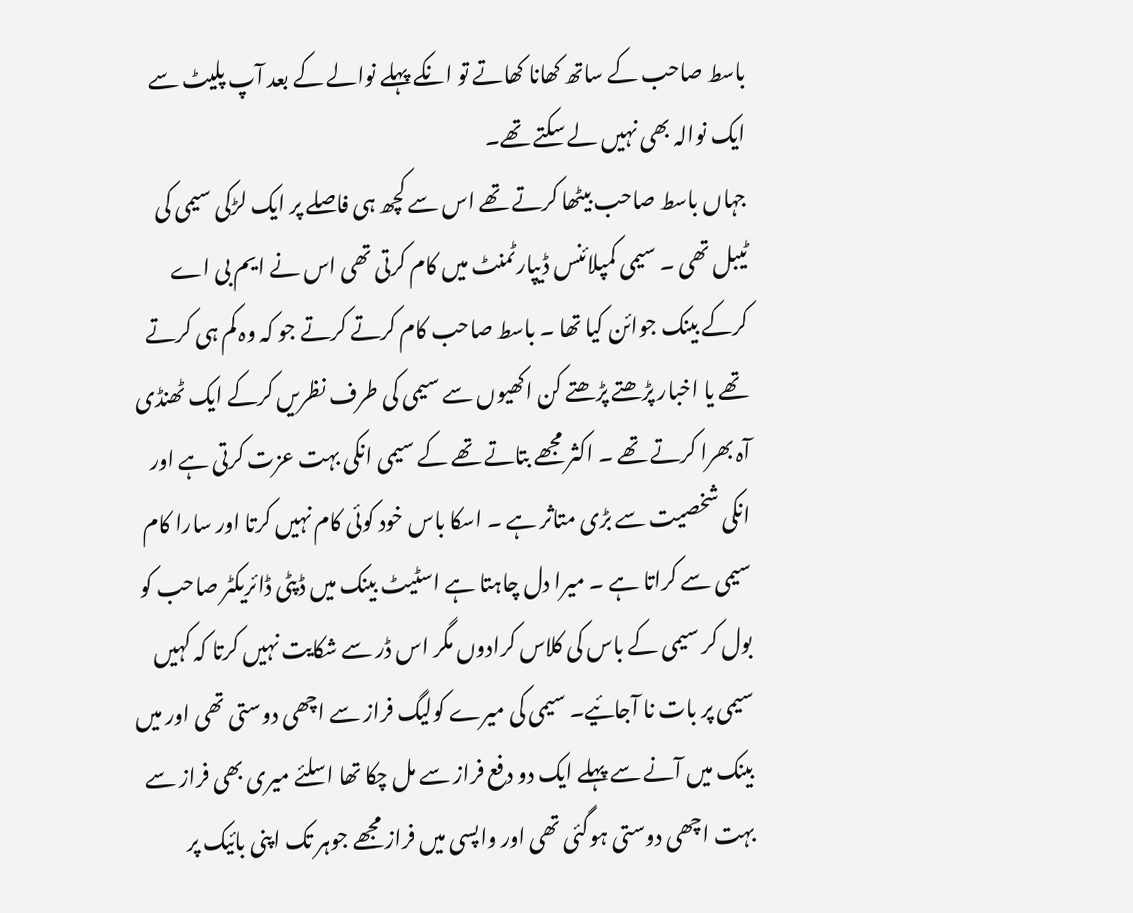باسط صاحب کے ساتھ کھانا کھاتے تو انکے پہلے نوالے کے بعد آپ پلیٹ سے ایک نوالہ بھی نہیں لے سکتے تھے۔
جہاں باسط صاحب بیٹھا کرتے تھے اس سے کچھ ہی فاصلے پر ایک لڑکی سیمی کی ٹیبل تھی ۔ سیمی کمپلائنس ڈیپارٹمنٹ میں کام کرتی تھی اس نے ایم بی اے کرکے بینک جوائن کیا تھا ۔ باسط صاحب کام کرتے کرتے جو کہ وہ کم ہی کرتے تھے یا اخبار پڑھتے پڑھتے کن اکھیوں سے سیمی کی طرف نظریں کرکے ایک ٹھنڈی آہ بھرا کرتے تھے ۔ اکثر مجھے بتاتے تھے کے سیمی انکی بہت عزت کرتی ہے اور انکی شخصیت سے بڑی متاثر ہے ۔ اسکا باس خود کوئی کام نہیں کرتا اور سارا کام سیمی سے کراتا ہے ۔ میرا دل چاہتا ہے اسٹیٹ بینک میں ڈپٹی ڈائریکٹر صاحب کو بول کر سیمی کے باس کی کلاس کرادوں مگر اس ڈر سے شکایت نہیں کرتا کہ کہیں سیمی پر بات نا آجائیے۔ سیمی کی میرے کولیگ فراز سے اچھی دوستی تھی اور میں بینک میں آنے سے پہلے ایک دو دفع فراز سے مل چکا تھا اسلئے میری بھی فراز سے بہت اچھی دوستی ہوگئی تھی اور واپسی میں فراز مجھے جوہر تک اپنی بائیک پر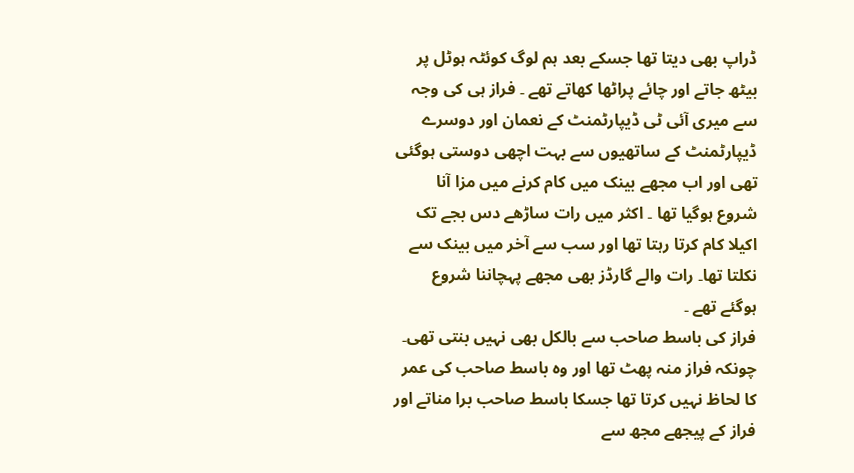ڈراپ بھی دیتا تھا جسکے بعد ہم لوگ کوئٹہ ہوٹل پر بیٹھ جاتے اور چائے پراٹھا کھاتے تھے ۔ فراز ہی کی وجہ سے میری آئی ٹی ڈیپارٹمنٹ کے نعمان اور دوسرے ڈیپارٹمنٹ کے ساتھیوں سے بہت اچھی دوستی ہوگئی تھی اور اب مجھے بینک میں کام کرنے میں مزا آنا شروع ہوگیا تھا ۔ اکثر میں رات ساڑھے دس بجے تک اکیلا کام کرتا رہتا تھا اور سب سے آخر میں بینک سے نکلتا تھا۔ رات والے گارڈز بھی مجھے پہچاننا شروع ہوگئے تھے ۔
فراز کی باسط صاحب سے بالکل بھی نہیں بنتی تھی۔ چونکہ فراز منہ پھٹ تھا اور وہ باسط صاحب کی عمر کا لحاظ نہیں کرتا تھا جسکا باسط صاحب برا مناتے اور فراز کے پیجھے مجھ سے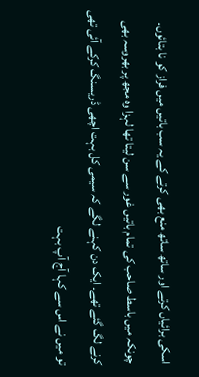اسکی برائیاں کرتے اور ساتھ ساتھ منع بھی کرتے کے یہ سب باتیں میں فراز کو نا بتائوں۔
چونکہ میں باسط صاحب کی تمام باتیں غور سے سن لیتا تھا لہزا وہ مجھ پر بھروسہ بھی کرنے لگ گئے تھے۔ ایک دن کہنے لگے کہ سیمی کل بہت اچھی ڈریسنگ کرکے آئی تھی تو میں نے اس سے کہا آج آپ بہت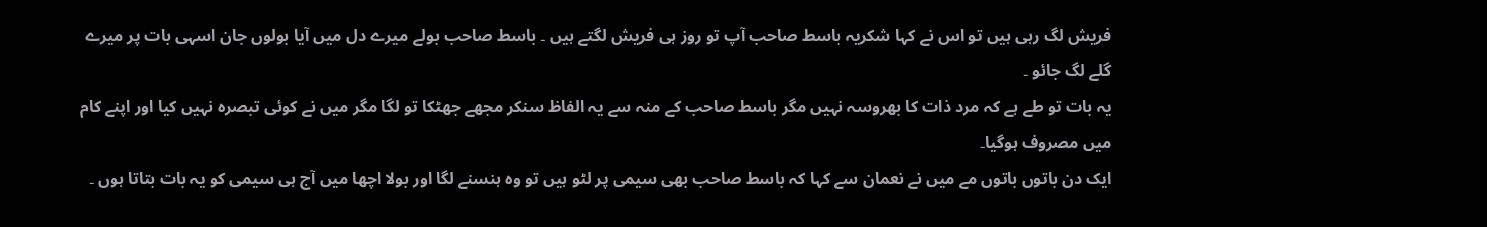فریش لگ رہی ہیں تو اس نے کہا شکریہ باسط صاحب آپ تو روز ہی فریش لگتے ہیں ۔ باسط صاحب بولے میرے دل میں آیا بولوں جان اسہی بات پر میرے گلے لگ جائو ۔
یہ بات تو طے ہے کہ مرد ذات کا بھروسہ نہیں مگر باسط صاحب کے منہ سے یہ الفاظ سنکر مجھے جھٹکا تو لگا مگر میں نے کوئی تبصرہ نہیں کیا اور اپنے کام میں مصروف ہوگیا۔
ایک دن باتوں باتوں مے میں نے نعمان سے کہا کہ باسط صاحب بھی سیمی پر لٹو ہیں تو وہ ہنسنے لگا اور بولا اچھا میں آج ہی سیمی کو یہ بات بتاتا ہوں ۔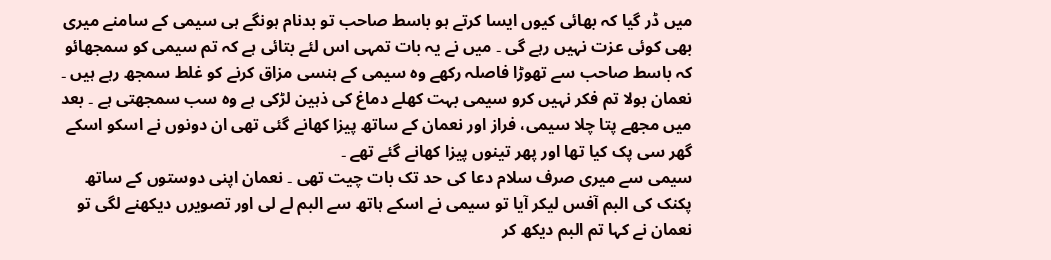میں ڈر گیا کہ بھائی کیوں ایسا کرتے ہو باسط صاحب تو بدنام ہونگے ہی سیمی کے سامنے میری بھی کوئی عزت نہیں رہے گی ۔ میں نے یہ بات تمہی اس لئے بتائی ہے کہ تم سیمی کو سمجھائو کہ باسط صاحب سے تھوڑا فاصلہ رکھے وہ سیمی کے ہنسی مزاق کرنے کو غلط سمجھ رہے ہیں ۔ نعمان بولا تم فکر نہیں کرو سیمی بہت کھلے دماغ کی ذہین لڑکی ہے وہ سب سمجھتی ہے ۔ بعد میں مجھے پتا چلا سیمی، فراز اور نعمان کے ساتھ پیزا کھانے گئی تھی ان دونوں نے اسکو اسکے گھر سی پک کیا تھا اور پھر تینوں پیزا کھانے گئے تھے ۔
سیمی سے میری صرف سلام دعا کی حد تک بات چیت تھی ۔ نعمان اپنی دوستوں کے ساتھ پکنک کی البم آفس لیکر آیا تو سیمی نے اسکے ہاتھ سے البم لے لی اور تصویرں دیکھنے لگی تو نعمان نے کہا تم البم دیکھ کر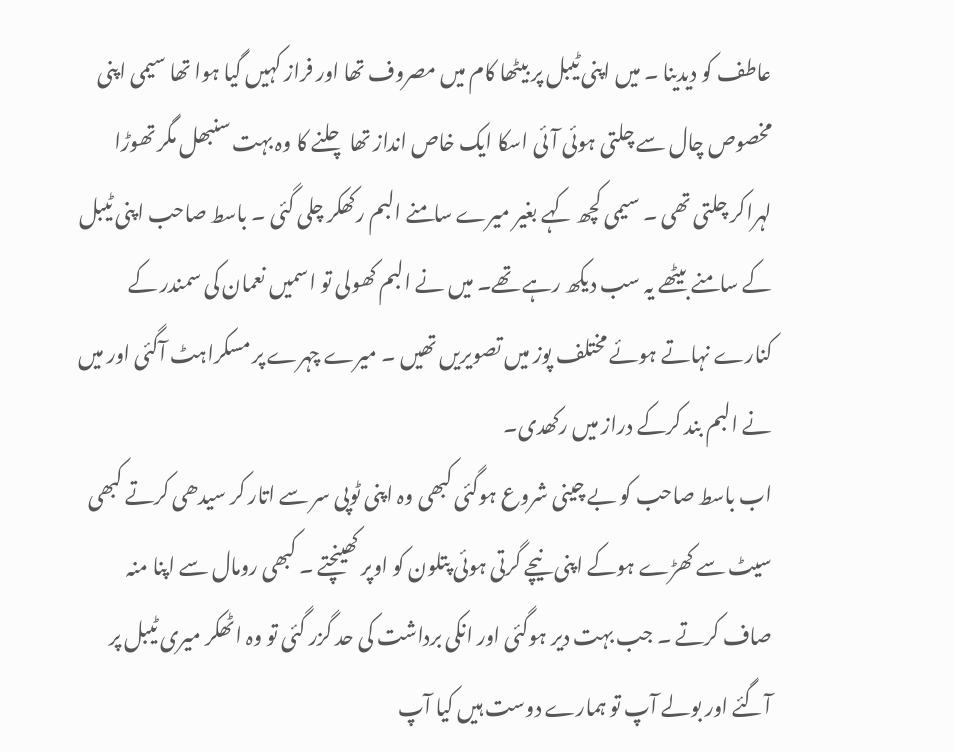عاطف کو دیدینا ۔ میں اپنی ٹیبل پر بیٹھا کام میں مصروف تھا اور فراز کہیں گیا ہوا تھا سیمی اپنی مخصوص چال سے چلتی ہوئی آئی اسکا ایک خاص انداز تھا چلنے کا وہ بہت سنبھل مگر تھوڑا لہراکر چلتی تھی ۔ سیمی کچھ کہے بغیر میرے سامنے البم رکھکر چلی گئی ۔ باسط صاحب اپنی ٹیبل کے سامنے بیٹھے یہ سب دیکھ رہے تھے۔ میں نے البم کھولی تو اسمیں نعمان کی سمندر کے کنارے نہاتے ہوئے مختلف پوز میں تصویریں تھیں ۔ میرے چہرے پر مسکراہٹ آگئی اور میں نے البم بند کرکے دراز میں رکھدی۔
اب باسط صاحب کو بے چینی شروع ہوگئی کبھی وہ اپنی ٹوپی سر سے اتار کر سیدھی کرتے کبھی سیٹ سے کھڑے ہوکے اپنی نیچے گرتی ہوئی پتلون کو اوپر کھینچتے ۔ کبھی رومال سے اپنا منہ صاف کرتے ۔ جب بہت دیر ہوگئی اور انکی برداشت کی حد گزر گئی تو وہ اٹھکر میری ٹیبل پر آگئے اور بولے آپ تو ہمارے دوست ہیں کیا آپ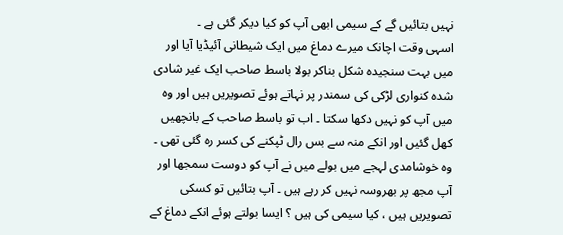نہیں بتائیں گے کے سیمی ابھی آپ کو کیا دیکر گئی ہے ۔
اسہی وقت اچانک میرے دماغ میں ایک شیطانی آئیڈیا آیا اور میں بہت سنجیدہ شکل بناکر بولا باسط صاحب ایک غیر شادی شدہ کنواری لڑکی کی سمندر پر نہاتے ہوئے تصویریں ہیں اور وہ میں آپ کو نہیں دکھا سکتا ۔ اب تو باسط صاحب کے بانچھیں کھل گئیں اور انکے منہ سے بس رال ٹپکنے کی کسر رہ گئی تھی ۔ وہ خوشامدی لہجے میں بولے میں نے آپ کو دوست سمجھا اور آپ مجھ پر بھروسہ نہیں کر رہے ہیں ۔ آپ بتائیں تو کسکی تصویریں ہیں ، کیا سیمی کی ہیں ؟ ایسا بولتے ہوئے انکے دماغ کے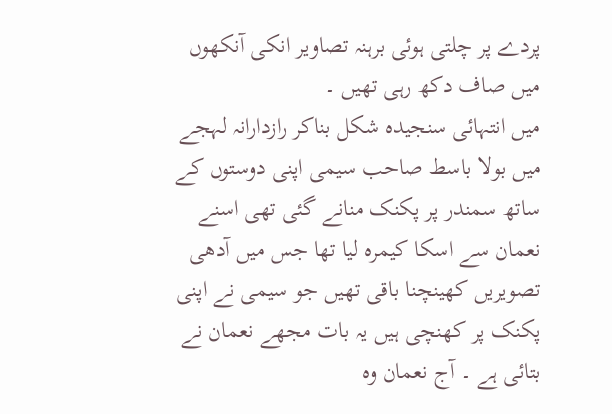پردے پر چلتی ہوئی برہنہ تصاویر انکی آنکھوں میں صاف دکھ رہی تھیں ۔
میں انتہائی سنجیدہ شکل بناکر رازدارانہ لہجے میں بولا باسط صاحب سیمی اپنی دوستوں کے ساتھ سمندر پر پکنک منانے گئی تھی اسنے نعمان سے اسکا کیمرہ لیا تھا جس میں آدھی تصویریں کھینچنا باقی تھیں جو سیمی نے اپنی پکنک پر کھنچی ہیں یہ بات مجھے نعمان نے بتائی ہے ۔ آج نعمان وہ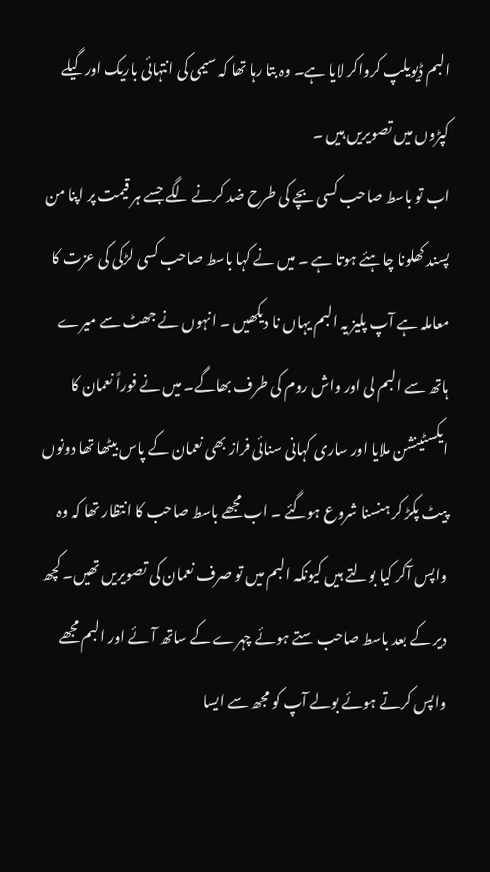البم ڈیویلپ کرواکر لایا ہے۔ وہ بتا رہا تھا کہ سیمی کی انتہائی باریک اور گیلے کپڑوں میں تصویریں ہیں ۔
اب تو باسط صاحب کسی بچے کی طرح ضد کرنے لگے جسے ہر قیمت پر اپنا من پسند کھلونا چاہئے ہوتا ہے ۔ میں نے کہا باسط صاحب کسی لڑکی کی عزت کا معاملہ ہے آپ پلیز یہ البم یہاں نا دیکھیں ۔ انہوں نے جھٹ سے میرے ہاتھ سے البم لی اور واش روم کی طرف بھاگے۔ میں نے فوراً نعمان کا ایکسٹینشن ملایا اور ساری کہانی سنائی فراز بھی نعمان کے پاس بیٹھا تھا دونوں پیٹ پکڑ کر ہنسنا شروع ہوگئے ۔ اب مجھے باسط صاحب کا انتظار تھا کہ وہ واپس آکر کیا بولتے ہیں کیونکہ البم میں تو صرف نعمان کی تصویریں تھیں۔ کچھ دیر کے بعد باسط صاحب ستے ہوئے چہرے کے ساتھ آئے اور البم مجھے واپس کرتے ہوئے بولے آپ کو مجھ سے ایسا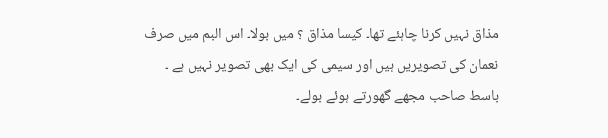مذاق نہیں کرنا چاہئے تھا۔ کیسا مذاق ؟ میں بولا۔ اس البم میں صرف نعمان کی تصویریں ہیں اور سیمی کی ایک بھی تصویر نہیں ہے ۔ باسط صاحب مجھے گھورتے ہوئے بولے۔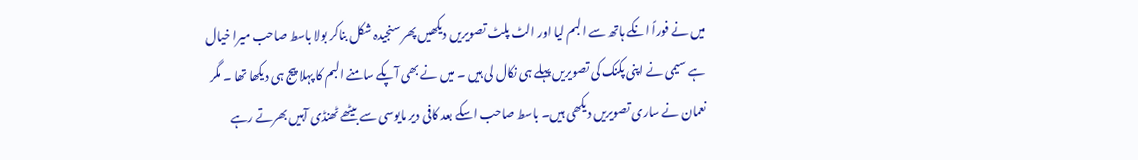میں نے فوراً انکے ہاتھ سے البم لیا اور الٹ پلٹ تصویریں دیکھیں پھر سنجیدہ شکل بناکر بولا باسط صاحب میرا خیال ہے سیمی نے اپنی پکنک کی تصویریں پہلے ہی نکال لی ہیں ۔ میں نے بھی آپکے سامنے البم کا پہلا پیج ہی دیکھا تھا ۔ مگر نعمان نے ساری تصویریں دیکھی ہیں۔ باسط صاحب اسکے بعد کافی دیر مایوسی سے بیٹھے ٹھنڈی آہیں بھرتے رہے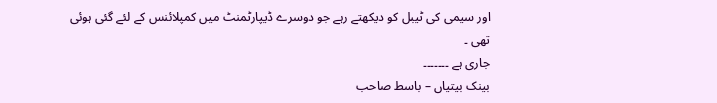اور سیمی کی ٹیبل کو دیکھتے رہے جو دوسرے ڈیپارٹمنٹ میں کمپلائنس کے لئے گئی ہوئی تھی ۔
جاری ہے ۔۔۔۔۔۔۔
بینک بیتیاں – باسط صاحب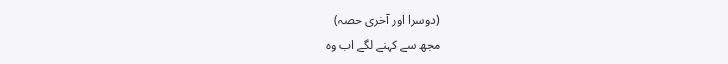(دوسرا اور آخری حصہ)
مجھ سے کہنے لگے اب وہ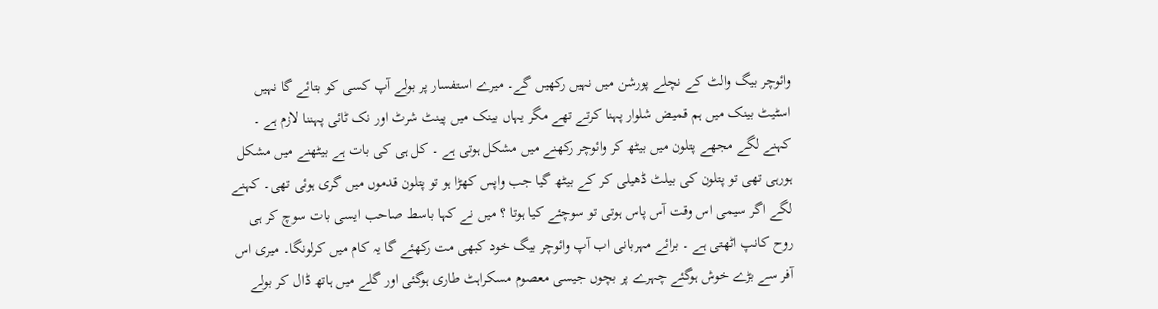وائوچر بیگ والٹ کے نچلے پورشن میں نہیں رکھیں گے۔ میرے استفسار پر بولے آپ کسی کو بتائے گا نہیں اسٹیٹ بینک میں ہم قمیض شلوار پہنا کرتے تھے مگر یہاں بینک میں پینٹ شرٹ اور نک ٹائی پہننا لازم ہے ۔ کہنے لگے مجھے پتلون میں بیٹھ کر وائوچر رکھنے میں مشکل ہوتی ہے ۔ کل ہی کی بات ہے بیٹھنے میں مشکل ہورہی تھی تو پتلون کی بیلٹ ڈھیلی کر کے بیٹھ گیا جب واپس کھڑا ہو تو پتلون قدموں میں گری ہوئی تھی۔ کہنے لگے اگر سیمی اس وقت آس پاس ہوتی تو سوچئے کیا ہوتا ؟ میں نے کہا باسط صاحب ایسی بات سوچ کر ہی روح کانپ اٹھتی ہے ۔ برائے مہربانی اب آپ وائوچر بیگ خود کبھی مت رکھئے گا یہ کام میں کرلونگا۔ میری اس آفر سے بڑے خوش ہوگئے چہرے پر بچوں جیسی معصوم مسکراہٹ طاری ہوگئی اور گلے میں ہاتھ ڈال کر بولے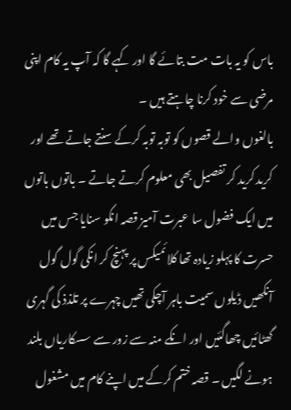باس کو یہ بات مت بتائے گا اور کہے گا کہ آپ یہ کام اپنی مرضی سے خود کرنا چاہتے ہیں ۔
بالغوں والے قصوں کو توبہ توبہ کرکے سنتے جاتے تھے اور کرید کرید کر تفصیل بھی معلوم کرتے جاتے ۔ باتوں باتوں میں ایک فضول سا عبرت آمیز قصہ انکو سنایا جس میں حسرت کا پہلو زیادہ تھا کلائمیکس پر پہنچ کر انکی گول گول آنکھیں ڈیلوں سمیت باہر آچکی تھیں چہرے پر تلذذ کی گہری گھٹائیں چھاگئیں اور انکے منہ سے زور سے سسکاریاں بلند ہونے لگیں ۔ قصہ ختم کرکے میں اپنے کام میں مشغول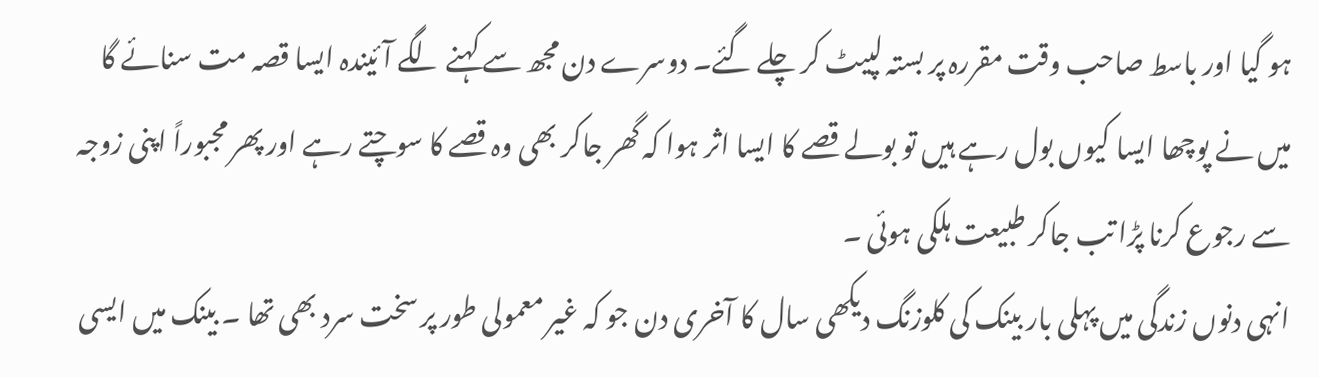ہو گیا اور باسط صاحب وقت مقررہ پر بستہ لپیٹ کر چلے گئے۔ دوسرے دن مجھ سے کہنے لگے آئیندہ ایسا قصہ مت سنائے گا میں نے پوچھا ایسا کیوں بول رہے ہیں تو بولے قصے کا ایسا اثر ہوا کہ گھر جاکر بھی وہ قصے کا سوچتے رہے اور پھر مجبوراً اپنی زوجہ سے رجوع کرنا پڑا تب جاکر طبیعت ہلکی ہوئی ۔
انہی دنوں زندگی میں پہلی بار بینک کی کلوزنگ دیکھی سال کا آخری دن جو کہ غیر معمولی طور پر سخت سرد بھی تھا ۔ بینک میں ایسی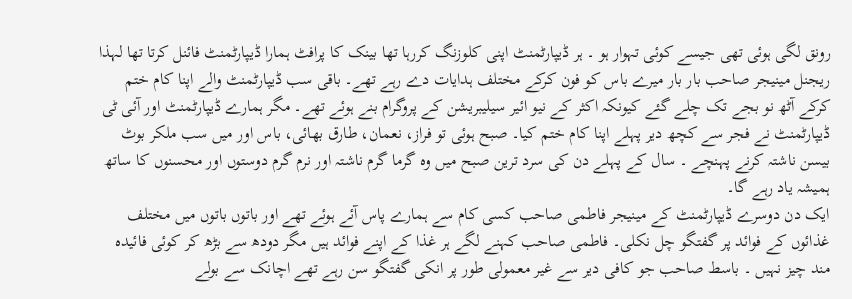رونق لگی ہوئی تھی جیسے کوئی تہوار ہو ۔ ہر ڈیپارٹمنٹ اپنی کلوزنگ کررہا تھا بینک کا پرافٹ ہمارا ڈیپارٹمنٹ فائنل کرتا تھا لہذا ریجنل مینیجر صاحب بار بار میرے باس کو فون کرکے مختلف ہدایات دے رہے تھے۔ باقی سب ڈیپارٹمنٹ والے اپنا کام ختم کرکے آٹھ نو بجے تک چلے گئے کیونکہ اکثر کے نیو ائیر سیلیبریشن کے پروگرام بنے ہوئے تھے۔ مگر ہمارے ڈیپارٹمنٹ اور آئی ٹی ڈیپارٹمنٹ نے فجر سے کچھ دیر پہلے اپنا کام ختم کیا۔ صبح ہوئی تو فراز، نعمان، طارق بھائی، باس اور میں سب ملکر بوٹ بیسن ناشتہ کرنے پہنچے ۔ سال کے پہلے دن کی سرد ترین صبح میں وہ گرما گرم ناشتہ اور نرم گرم دوستوں اور محسنوں کا ساتھ ہمیشہ یاد رہے گا۔
ایک دن دوسرے ڈیپارٹمنٹ کے مینیجر فاطمی صاحب کسی کام سے ہمارے پاس آئے ہوئے تھے اور باتوں باتوں میں مختلف غذائوں کے فوائد پر گفتگو چل نکلی۔ فاطمی صاحب کہنے لگے ہر غذا کے اپنے فوائد ہیں مگر دودھ سے بڑھ کر کوئی فائیدہ مند چیز نہیں ۔ باسط صاحب جو کافی دیر سے غیر معمولی طور پر انکی گفتگو سن رہے تھے اچانک سے بولے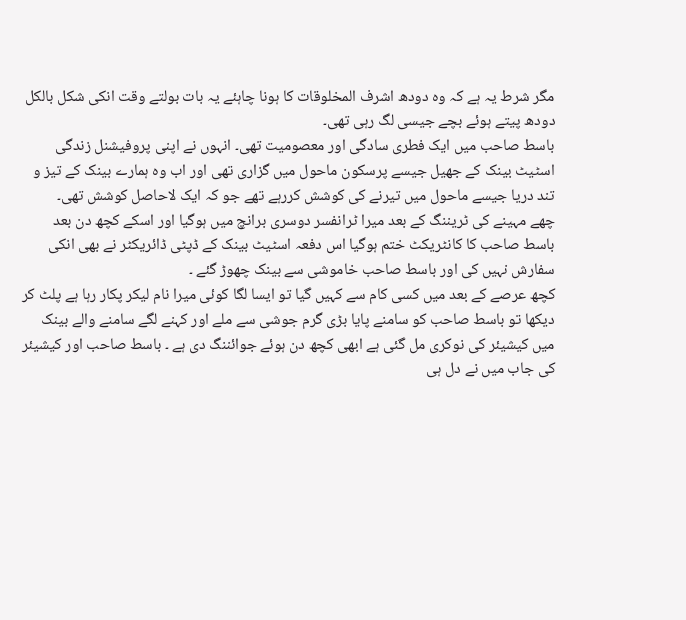مگر شرط یہ ہے کہ وہ دودھ اشرف المخلوقات کا ہونا چاہئے یہ بات بولتے وقت انکی شکل بالکل دودھ پیتے ہوئے بچے جیسی لگ رہی تھی۔
باسط صاحب میں ایک فطری سادگی اور معصومیت تھی۔ انہوں نے اپنی پروفیشنل زندگی اسٹیٹ بینک کے جھیل جیسے پرسکون ماحول میں گزاری تھی اور اب وہ ہمارے بینک کے تیز و تند دریا جیسے ماحول میں تیرنے کی کوشش کررہے تھے جو کہ ایک لاحاصل کوشش تھی۔
چھے مہینے کی ٹریننگ کے بعد میرا ٹرانفسر دوسری برانچ میں ہوگیا اور اسکے کچھ دن بعد باسط صاحب کا کانٹریکٹ ختم ہوگیا اس دفعہ اسٹیٹ بینک کے ڈپٹی ڈائریکٹر نے بھی انکی سفارش نہیں کی اور باسط صاحب خاموشی سے بینک چھوڑ گئے ۔
کچھ عرصے کے بعد میں کسی کام سے کہیں گیا تو ایسا لگا کوئی میرا نام لیکر پکار رہا ہے پلٹ کر دیکھا تو باسط صاحب کو سامنے پایا بڑی گرم جوشی سے ملے اور کہنے لگے سامنے والے بینک میں کیشیئر کی نوکری مل گئی ہے ابھی کچھ دن ہوئے جوائننگ دی ہے ۔ باسط صاحب اور کیشیئر کی جاب میں نے دل ہی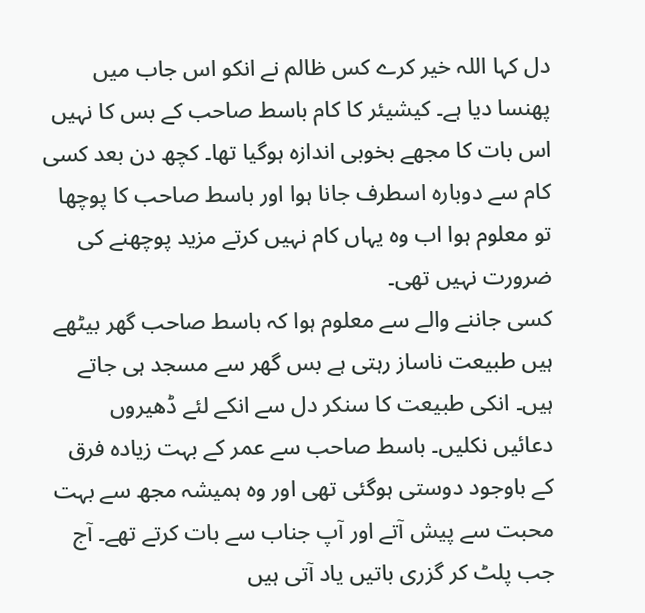دل کہا اللہ خیر کرے کس ظالم نے انکو اس جاب میں پھنسا دیا ہے۔ کیشیئر کا کام باسط صاحب کے بس کا نہیں اس بات کا مجھے بخوبی اندازہ ہوگیا تھا۔ کچھ دن بعد کسی کام سے دوبارہ اسطرف جانا ہوا اور باسط صاحب کا پوچھا تو معلوم ہوا اب وہ یہاں کام نہیں کرتے مزید پوچھنے کی ضرورت نہیں تھی۔
کسی جاننے والے سے معلوم ہوا کہ باسط صاحب گھر بیٹھے ہیں طبیعت ناساز رہتی ہے بس گھر سے مسجد ہی جاتے ہیں۔ انکی طبیعت کا سنکر دل سے انکے لئے ڈھیروں دعائیں نکلیں۔ باسط صاحب سے عمر کے بہت زیادہ فرق کے باوجود دوستی ہوگئی تھی اور وہ ہمیشہ مجھ سے بہت محبت سے پیش آتے اور آپ جناب سے بات کرتے تھے۔ آج جب پلٹ کر گزری باتیں یاد آتی ہیں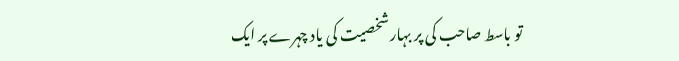تو باسط صاحب کی پر بہار شخصیت کی یاد چہرے پر ایک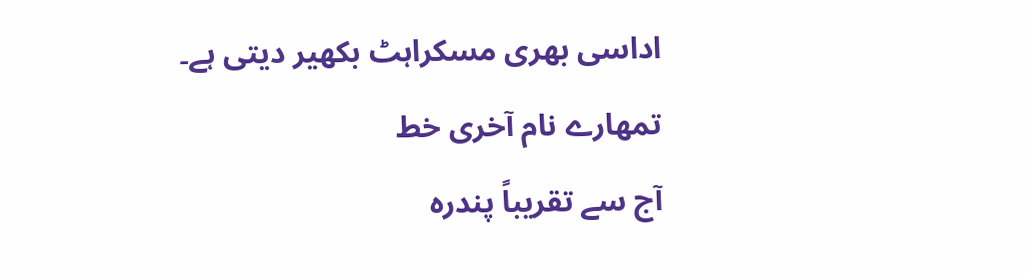اداسی بھری مسکراہٹ بکھیر دیتی ہے۔
تمھارے نام آخری خط
آج سے تقریباً پندرہ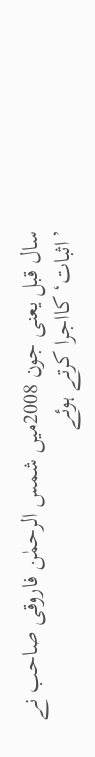سال قبل یعنی جون 2008میں شمس الرحمٰن فاروقی صاحب نے ’اثبات‘ کااجرا کرتے ہوئے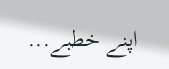اپنے خطبے...